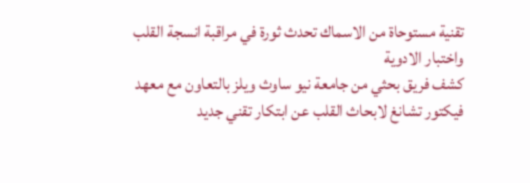تقنية مستوحاة من الاسماك تحدث ثورة في مراقبة انسجة القلب واختبار الادوية
كشف فريق بحثي من جامعة نيو ساوث ويلز بالتعاون مع معهد فيكتور تشانغ لابحاث القلب عن ابتكار تقني جديد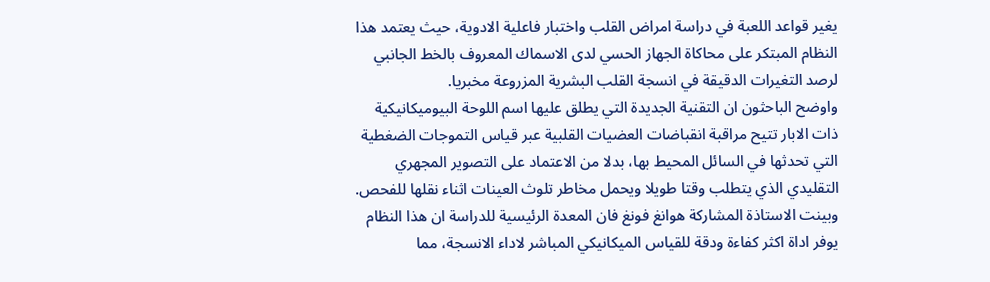يغير قواعد اللعبة في دراسة امراض القلب واختبار فاعلية الادوية، حيث يعتمد هذا النظام المبتكر على محاكاة الجهاز الحسي لدى الاسماك المعروف بالخط الجانبي لرصد التغيرات الدقيقة في انسجة القلب البشرية المزروعة مخبريا.
واوضح الباحثون ان التقنية الجديدة التي يطلق عليها اسم اللوحة البيوميكانيكية ذات الابار تتيح مراقبة انقباضات العضيات القلبية عبر قياس التموجات الضغطية التي تحدثها في السائل المحيط بها، بدلا من الاعتماد على التصوير المجهري التقليدي الذي يتطلب وقتا طويلا ويحمل مخاطر تلوث العينات اثناء نقلها للفحص.
وبينت الاستاذة المشاركة هوانغ فونغ فان المعدة الرئيسية للدراسة ان هذا النظام يوفر اداة اكثر كفاءة ودقة للقياس الميكانيكي المباشر لاداء الانسجة، مما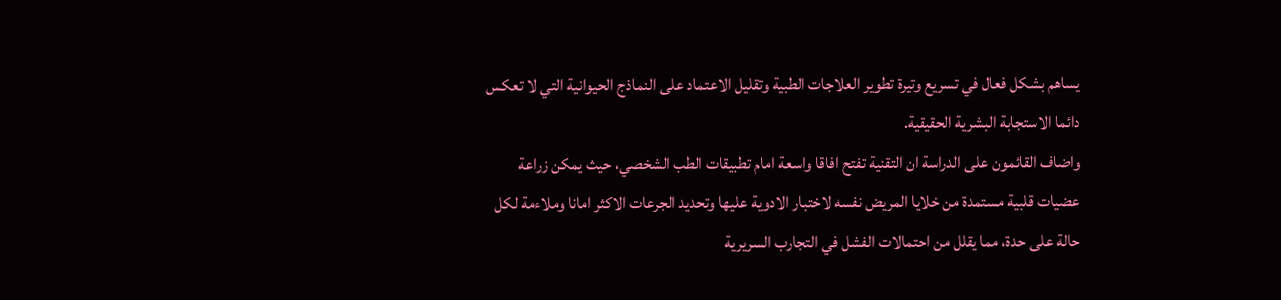يساهم بشكل فعال في تسريع وتيرة تطوير العلاجات الطبية وتقليل الاعتماد على النماذج الحيوانية التي لا تعكس دائما الاستجابة البشرية الحقيقية.
واضاف القائمون على الدراسة ان التقنية تفتح افاقا واسعة امام تطبيقات الطب الشخصي، حيث يمكن زراعة عضيات قلبية مستمدة من خلايا المريض نفسه لاختبار الادوية عليها وتحديد الجرعات الاكثر امانا وملاءمة لكل حالة على حدة، مما يقلل من احتمالات الفشل في التجارب السريرية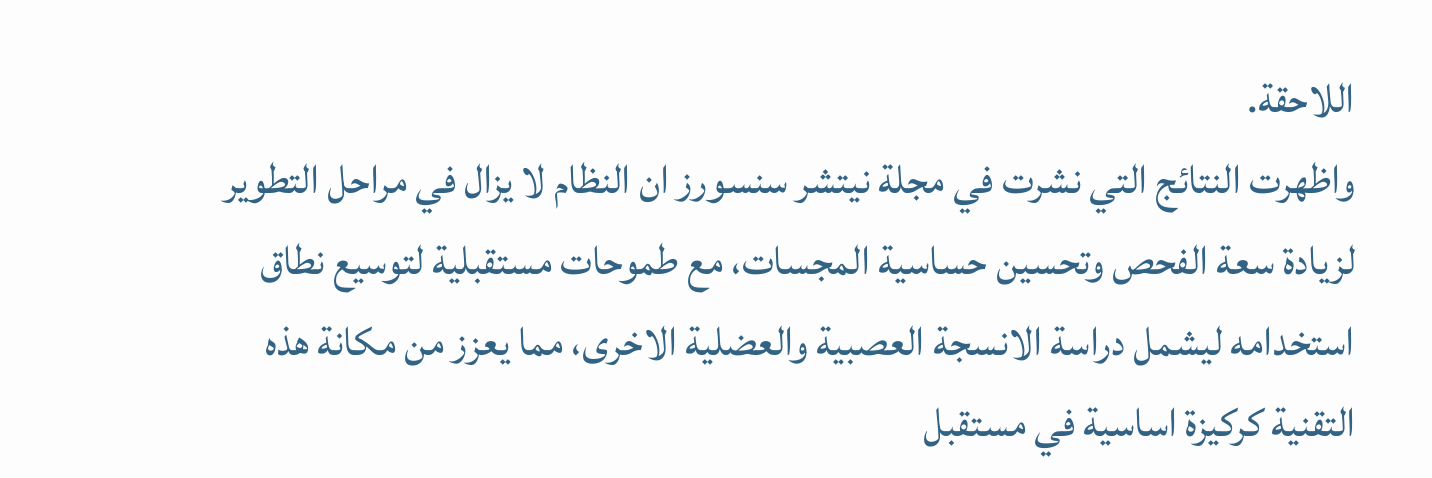اللاحقة.
واظهرت النتائج التي نشرت في مجلة نيتشر سنسورز ان النظام لا يزال في مراحل التطوير لزيادة سعة الفحص وتحسين حساسية المجسات، مع طموحات مستقبلية لتوسيع نطاق استخدامه ليشمل دراسة الانسجة العصبية والعضلية الاخرى، مما يعزز من مكانة هذه التقنية كركيزة اساسية في مستقبل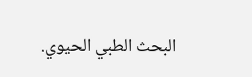البحث الطبي الحيوي.